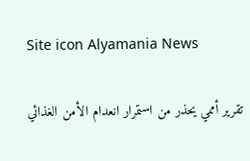Site icon Alyamania News

تقرير أممي يحذر من استمرار انعدام الأمن الغذائي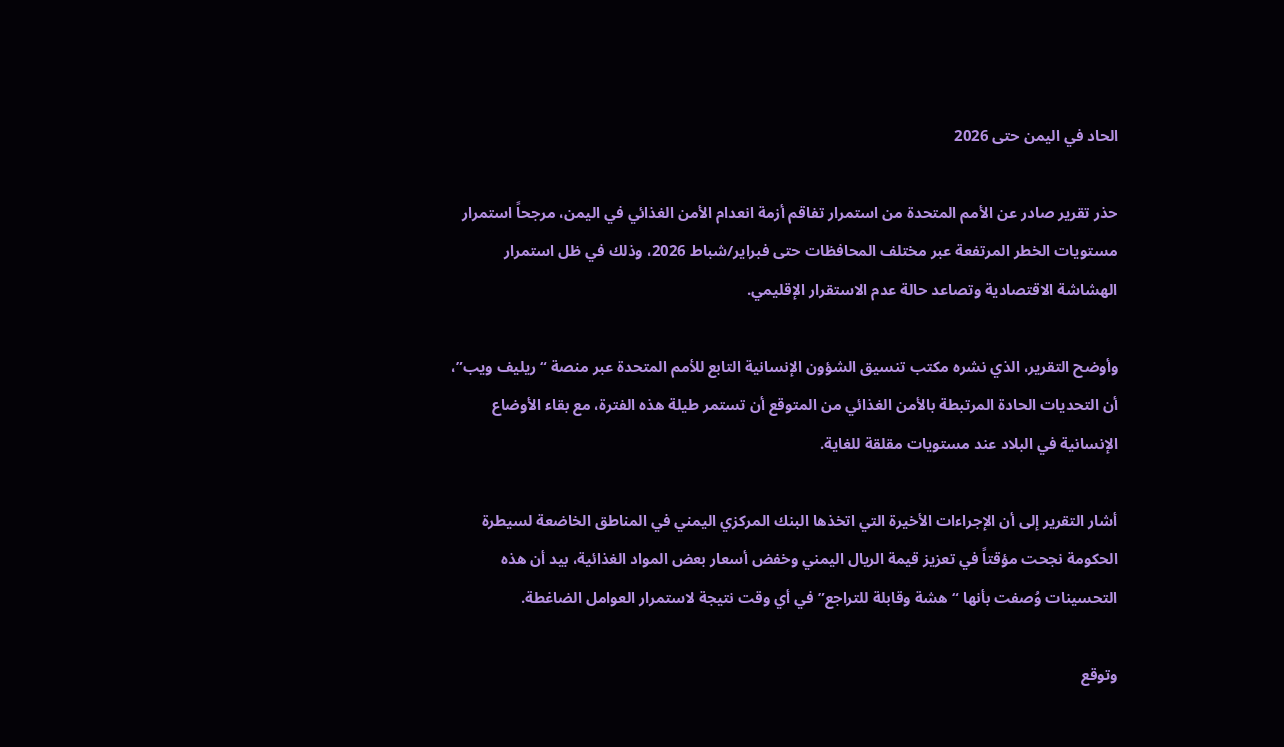الحاد في اليمن حتى 2026

حذر تقرير صادر عن الأمم المتحدة من استمرار تفاقم أزمة انعدام الأمن الغذائي في اليمن، مرجحاً استمرار مستويات الخطر المرتفعة عبر مختلف المحافظات حتى فبراير/شباط 2026، وذلك في ظل استمرار الهشاشة الاقتصادية وتصاعد حالة عدم الاستقرار الإقليمي.

وأوضح التقرير، الذي نشره مكتب تنسيق الشؤون الإنسانية التابع للأمم المتحدة عبر منصة “ريليف ويب”، أن التحديات الحادة المرتبطة بالأمن الغذائي من المتوقع أن تستمر طيلة هذه الفترة، مع بقاء الأوضاع الإنسانية في البلاد عند مستويات مقلقة للغاية.

أشار التقرير إلى أن الإجراءات الأخيرة التي اتخذها البنك المركزي اليمني في المناطق الخاضعة لسيطرة الحكومة نجحت مؤقتاً في تعزيز قيمة الريال اليمني وخفض أسعار بعض المواد الغذائية، بيد أن هذه التحسينات وُصفت بأنها “هشة وقابلة للتراجع” في أي وقت نتيجة لاستمرار العوامل الضاغطة.

وتوقع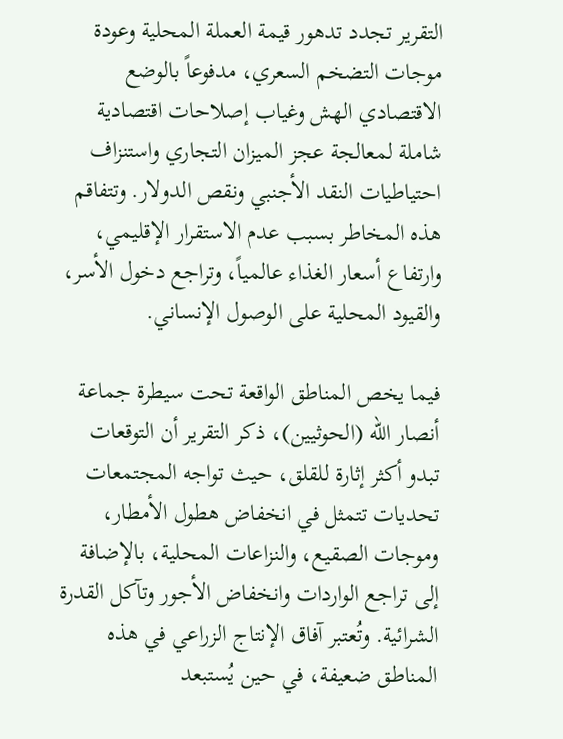التقرير تجدد تدهور قيمة العملة المحلية وعودة موجات التضخم السعري، مدفوعاً بالوضع الاقتصادي الهش وغياب إصلاحات اقتصادية شاملة لمعالجة عجز الميزان التجاري واستنزاف احتياطيات النقد الأجنبي ونقص الدولار. وتتفاقم هذه المخاطر بسبب عدم الاستقرار الإقليمي، وارتفاع أسعار الغذاء عالمياً، وتراجع دخول الأسر، والقيود المحلية على الوصول الإنساني.

فيما يخص المناطق الواقعة تحت سيطرة جماعة أنصار الله (الحوثيين)، ذكر التقرير أن التوقعات تبدو أكثر إثارة للقلق، حيث تواجه المجتمعات تحديات تتمثل في انخفاض هطول الأمطار، وموجات الصقيع، والنزاعات المحلية، بالإضافة إلى تراجع الواردات وانخفاض الأجور وتآكل القدرة الشرائية. وتُعتبر آفاق الإنتاج الزراعي في هذه المناطق ضعيفة، في حين يُستبعد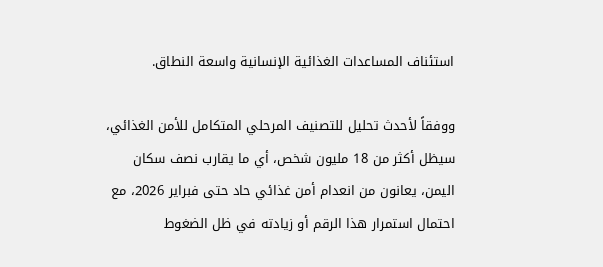استئناف المساعدات الغذائية الإنسانية واسعة النطاق.

ووفقاً لأحدث تحليل للتصنيف المرحلي المتكامل للأمن الغذائي، سيظل أكثر من 18 مليون شخص، أي ما يقارب نصف سكان اليمن، يعانون من انعدام أمن غذائي حاد حتى فبراير 2026، مع احتمال استمرار هذا الرقم أو زيادته في ظل الضغوط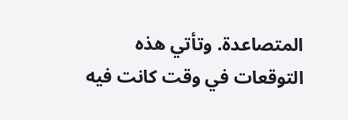المتصاعدة. وتأتي هذه التوقعات في وقت كانت فيه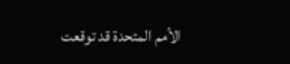الأمم المتحدة قد توقعت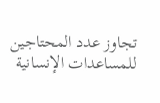تجاوز عدد المحتاجين للمساعدات الإنسانية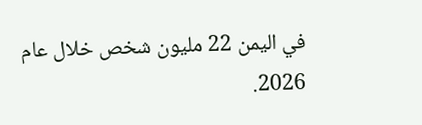في اليمن 22 مليون شخص خلال عام 2026.